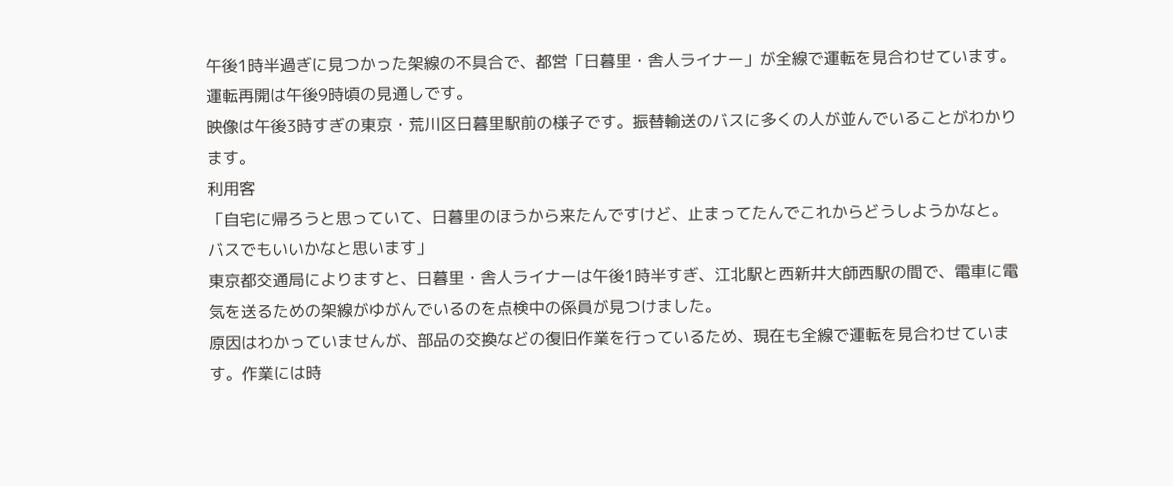午後1時半過ぎに見つかった架線の不具合で、都営「日暮里・舎人ライナー」が全線で運転を見合わせています。運転再開は午後9時頃の見通しです。
映像は午後3時すぎの東京・荒川区日暮里駅前の様子です。振替輸送のバスに多くの人が並んでいることがわかります。
利用客
「自宅に帰ろうと思っていて、日暮里のほうから来たんですけど、止まってたんでこれからどうしようかなと。バスでもいいかなと思います」
東京都交通局によりますと、日暮里・舎人ライナーは午後1時半すぎ、江北駅と西新井大師西駅の間で、電車に電気を送るための架線がゆがんでいるのを点検中の係員が見つけました。
原因はわかっていませんが、部品の交換などの復旧作業を行っているため、現在も全線で運転を見合わせています。作業には時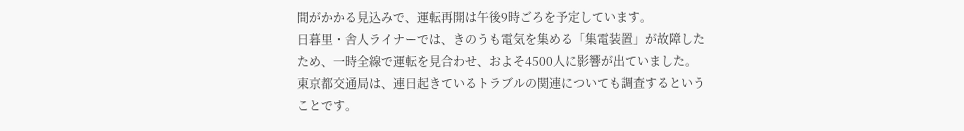間がかかる見込みで、運転再開は午後9時ごろを予定しています。
日暮里・舎人ライナーでは、きのうも電気を集める「集電装置」が故障したため、一時全線で運転を見合わせ、およそ4500人に影響が出ていました。
東京都交通局は、連日起きているトラブルの関連についても調査するということです。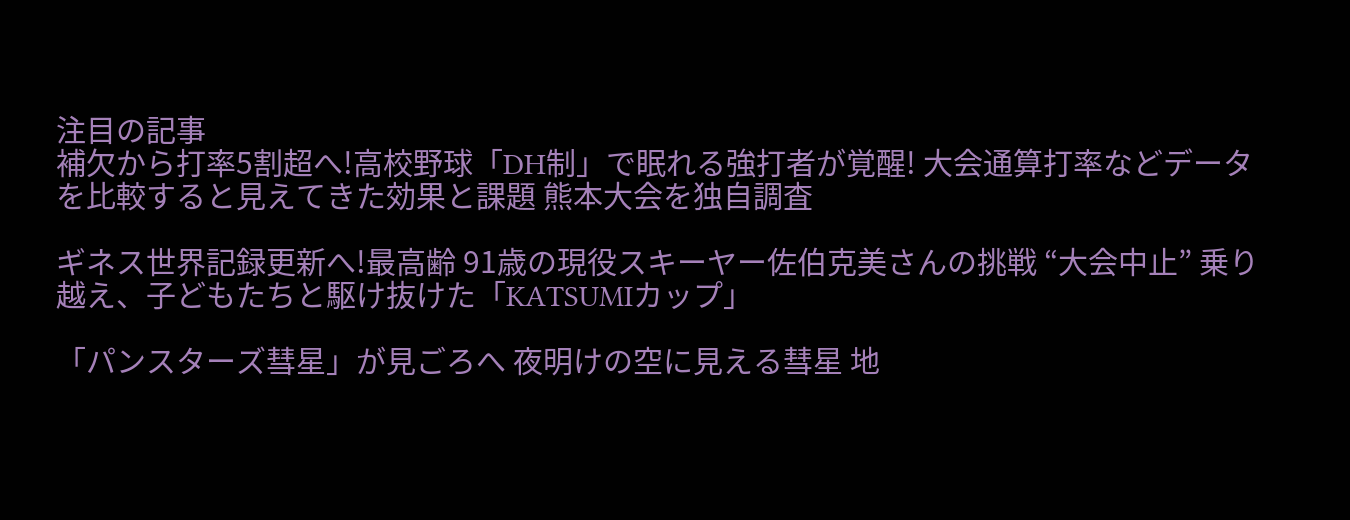注目の記事
補欠から打率5割超へ!高校野球「DH制」で眠れる強打者が覚醒! 大会通算打率などデータを比較すると見えてきた効果と課題 熊本大会を独自調査

ギネス世界記録更新へ!最高齢 91歳の現役スキーヤー佐伯克美さんの挑戦 “大会中止” 乗り越え、子どもたちと駆け抜けた「KATSUMIカップ」

「パンスターズ彗星」が見ごろへ 夜明けの空に見える彗星 地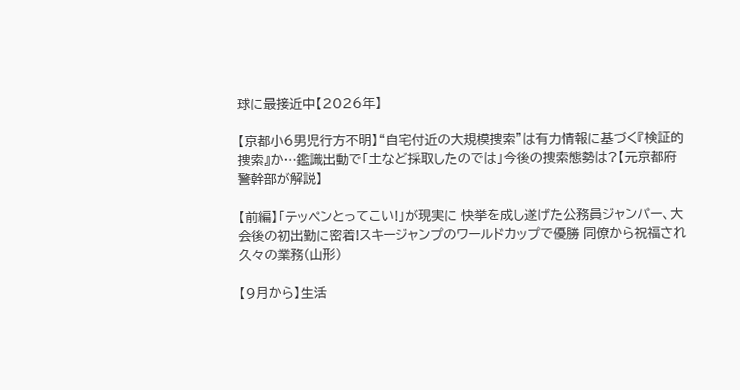球に最接近中【2026年】

【京都小6男児行方不明】“自宅付近の大規模捜索”は有力情報に基づく『検証的捜索』か…鑑識出動で「土など採取したのでは」今後の捜索態勢は?【元京都府警幹部が解説】

【前編】「テッペンとってこい!」が現実に 快挙を成し遂げた公務員ジャンパー、大会後の初出勤に密着!スキージャンプのワールドカップで優勝 同僚から祝福され久々の業務(山形)

【9月から】生活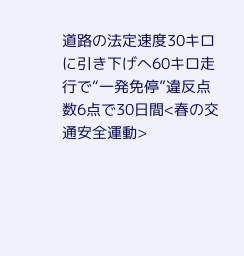道路の法定速度30キロに引き下げへ60キロ走行で“一発免停”違反点数6点で30日間<春の交通安全運動>